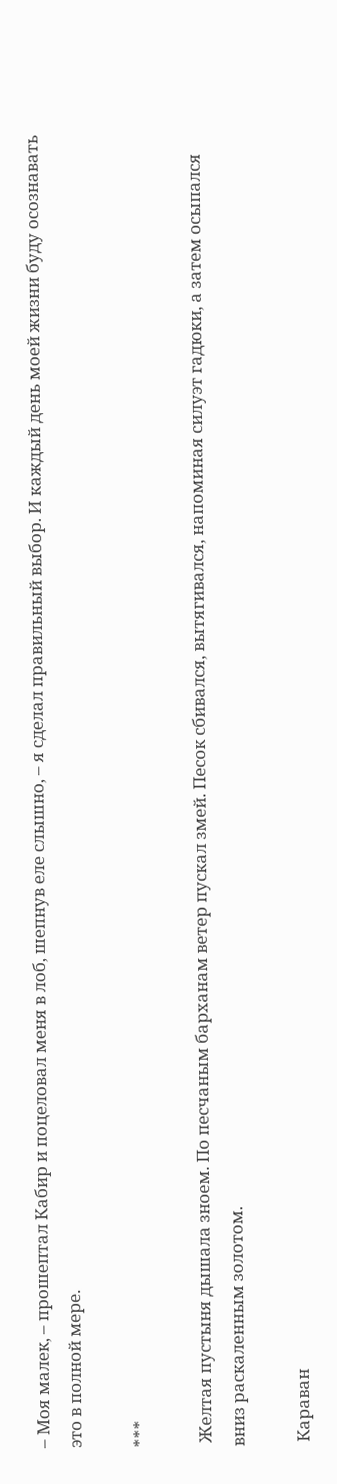– Моя малек, – прошептал Кабир и поцеловал меня в лоб, шепнув еле слышно, – я сделал правильный выбор. И каждый день моей жизни буду осознавать это в полной мере.

***

 Желтая пустыня дышала зноем. По песчаным барханам ветер пускал змей. Песок сбивался, вытягивался, напоминая силуэт гадюки, а затем осыпался вниз раскаленным золотом.

 Караван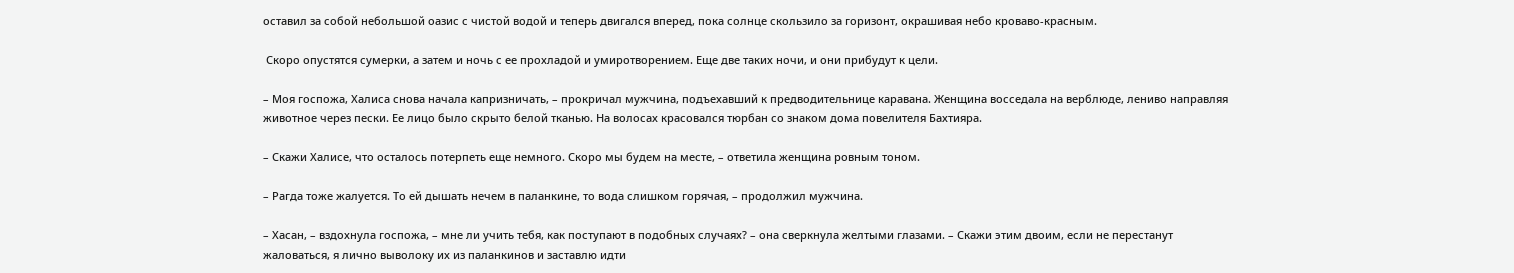оставил за собой небольшой оазис с чистой водой и теперь двигался вперед, пока солнце скользило за горизонт, окрашивая небо кроваво-красным.

 Скоро опустятся сумерки, а затем и ночь с ее прохладой и умиротворением. Еще две таких ночи, и они прибудут к цели.

– Моя госпожа, Халиса снова начала капризничать, – прокричал мужчина, подъехавший к предводительнице каравана. Женщина восседала на верблюде, лениво направляя животное через пески. Ее лицо было скрыто белой тканью. На волосах красовался тюрбан со знаком дома повелителя Бахтияра.

– Скажи Халисе, что осталось потерпеть еще немного. Скоро мы будем на месте, – ответила женщина ровным тоном.

– Рагда тоже жалуется. То ей дышать нечем в паланкине, то вода слишком горячая, – продолжил мужчина.

– Хасан, – вздохнула госпожа, – мне ли учить тебя, как поступают в подобных случаях? – она сверкнула желтыми глазами. – Скажи этим двоим, если не перестанут жаловаться, я лично выволоку их из паланкинов и заставлю идти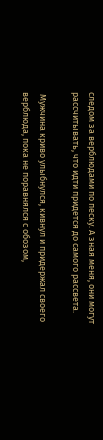следом за верблюдами по песку. А зная меня, они могут рассчитывать, что идти придется до самого рассвета.

 Мужчина криво улыбнулся, кивнул и придержал своего верблюда, пока не поравнялся с обозом,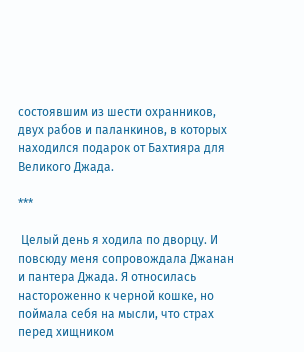состоявшим из шести охранников, двух рабов и паланкинов, в которых находился подарок от Бахтияра для Великого Джада.

***

 Целый день я ходила по дворцу. И повсюду меня сопровождала Джанан и пантера Джада. Я относилась настороженно к черной кошке, но поймала себя на мысли, что страх перед хищником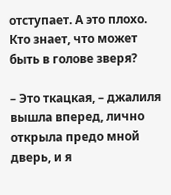отступает. А это плохо. Кто знает, что может быть в голове зверя?

– Это ткацкая, – джалиля вышла вперед, лично открыла предо мной дверь, и я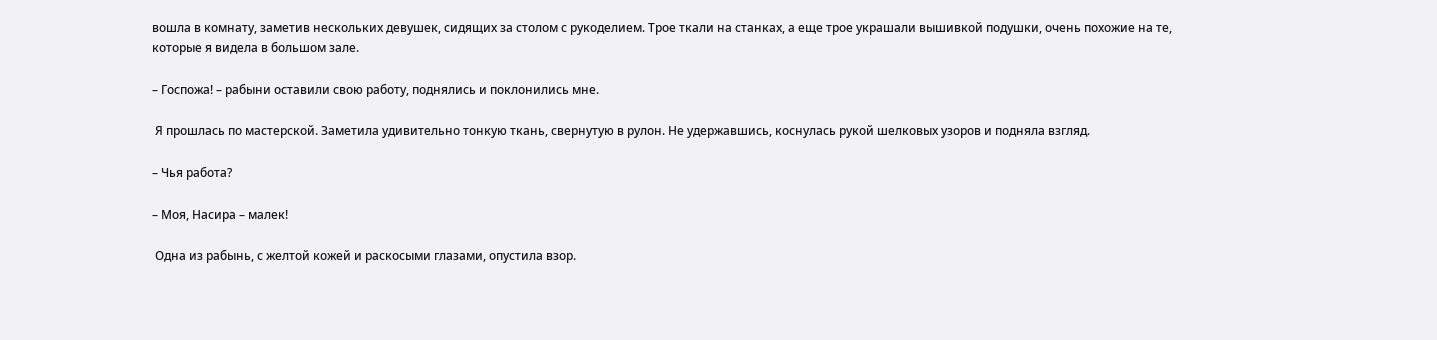вошла в комнату, заметив нескольких девушек, сидящих за столом с рукоделием. Трое ткали на станках, а еще трое украшали вышивкой подушки, очень похожие на те, которые я видела в большом зале.

– Госпожа! – рабыни оставили свою работу, поднялись и поклонились мне.

 Я прошлась по мастерской. Заметила удивительно тонкую ткань, свернутую в рулон. Не удержавшись, коснулась рукой шелковых узоров и подняла взгляд.

– Чья работа?

– Моя, Насира – малек!

 Одна из рабынь, с желтой кожей и раскосыми глазами, опустила взор.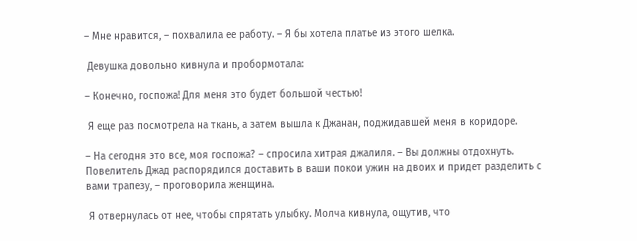– Мне нравится, – похвалила ее работу. – Я бы хотела платье из этого шелка.

 Девушка довольно кивнула и пробормотала:

– Конечно, госпожа! Для меня это будет большой честью!

 Я еще раз посмотрела на ткань, а затем вышла к Джанан, поджидавшей меня в коридоре.

– На сегодня это все, моя госпожа? – спросила хитрая джалиля. – Вы должны отдохнуть. Повелитель Джад распорядился доставить в ваши покои ужин на двоих и придет разделить с вами трапезу, – проговорила женщина.

 Я отвернулась от нее, чтобы спрятать улыбку. Молча кивнула, ощутив, что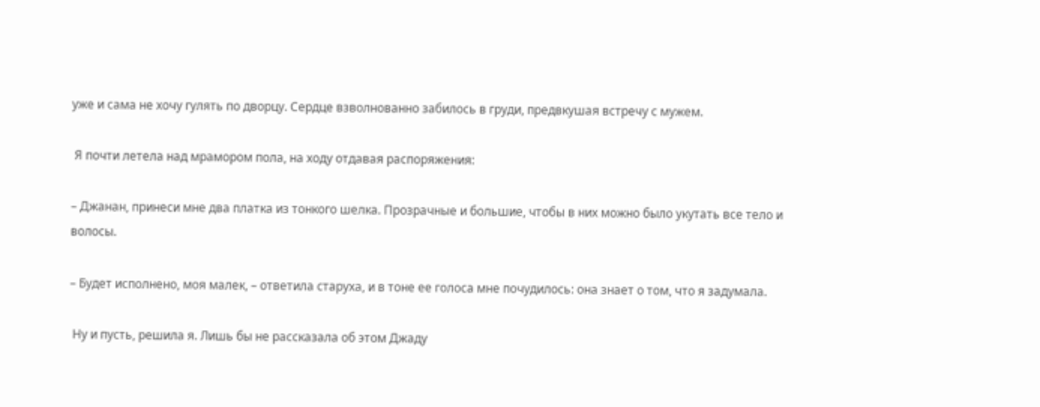уже и сама не хочу гулять по дворцу. Сердце взволнованно забилось в груди, предвкушая встречу с мужем.

 Я почти летела над мрамором пола, на ходу отдавая распоряжения:

– Джанан, принеси мне два платка из тонкого шелка. Прозрачные и большие, чтобы в них можно было укутать все тело и волосы.

– Будет исполнено, моя малек, – ответила старуха, и в тоне ее голоса мне почудилось: она знает о том, что я задумала.

 Ну и пусть, решила я. Лишь бы не рассказала об этом Джаду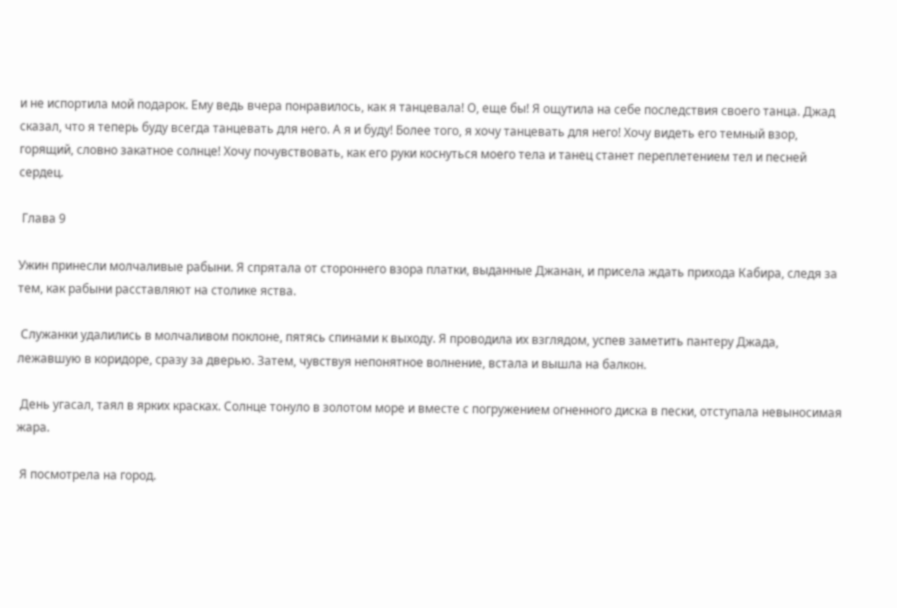и не испортила мой подарок. Ему ведь вчера понравилось, как я танцевала! О, еще бы! Я ощутила на себе последствия своего танца. Джад сказал, что я теперь буду всегда танцевать для него. А я и буду! Более того, я хочу танцевать для него! Хочу видеть его темный взор, горящий, словно закатное солнце! Хочу почувствовать, как его руки коснуться моего тела и танец станет переплетением тел и песней сердец.

 Глава 9

Ужин принесли молчаливые рабыни. Я спрятала от стороннего взора платки, выданные Джанан, и присела ждать прихода Кабира, следя за тем, как рабыни расставляют на столике яства.

 Служанки удалились в молчаливом поклоне, пятясь спинами к выходу. Я проводила их взглядом, успев заметить пантеру Джада, лежавшую в коридоре, сразу за дверью. Затем, чувствуя непонятное волнение, встала и вышла на балкон.

 День угасал, таял в ярких красках. Солнце тонуло в золотом море и вместе с погружением огненного диска в пески, отступала невыносимая жара.

 Я посмотрела на город.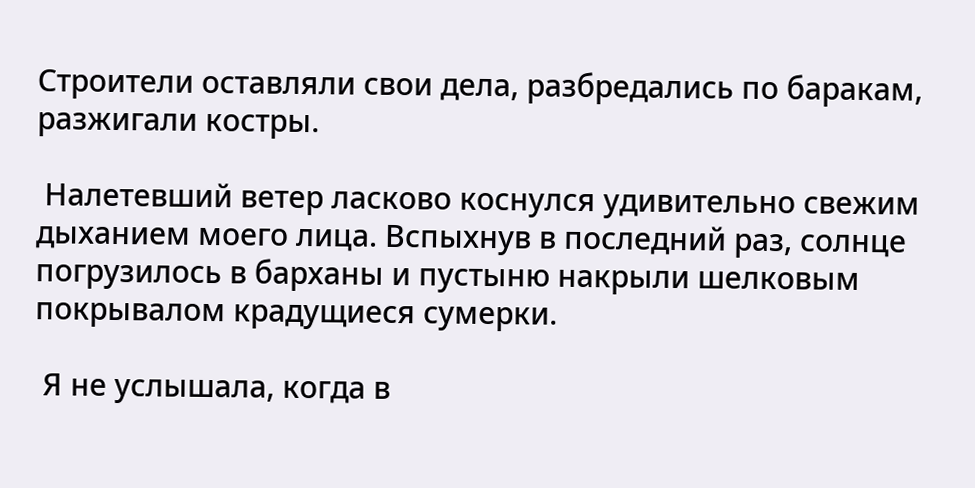Строители оставляли свои дела, разбредались по баракам, разжигали костры.

 Налетевший ветер ласково коснулся удивительно свежим дыханием моего лица. Вспыхнув в последний раз, солнце погрузилось в барханы и пустыню накрыли шелковым покрывалом крадущиеся сумерки.

 Я не услышала, когда в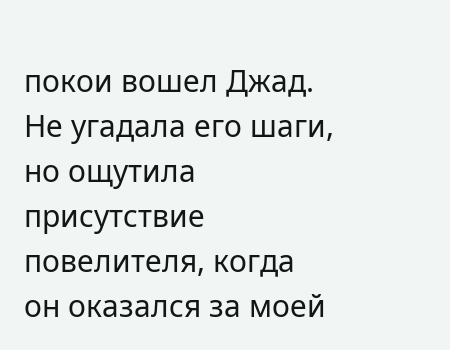покои вошел Джад. Не угадала его шаги, но ощутила присутствие повелителя, когда он оказался за моей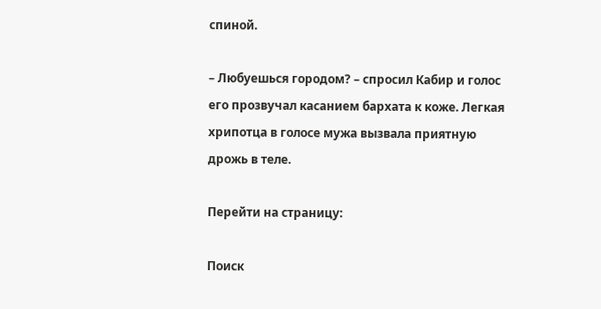спиной.

– Любуешься городом? – спросил Кабир и голос его прозвучал касанием бархата к коже. Легкая хрипотца в голосе мужа вызвала приятную дрожь в теле.

Перейти на страницу:

Поиск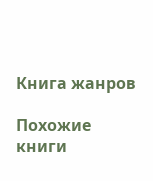Книга жанров

Похожие книги